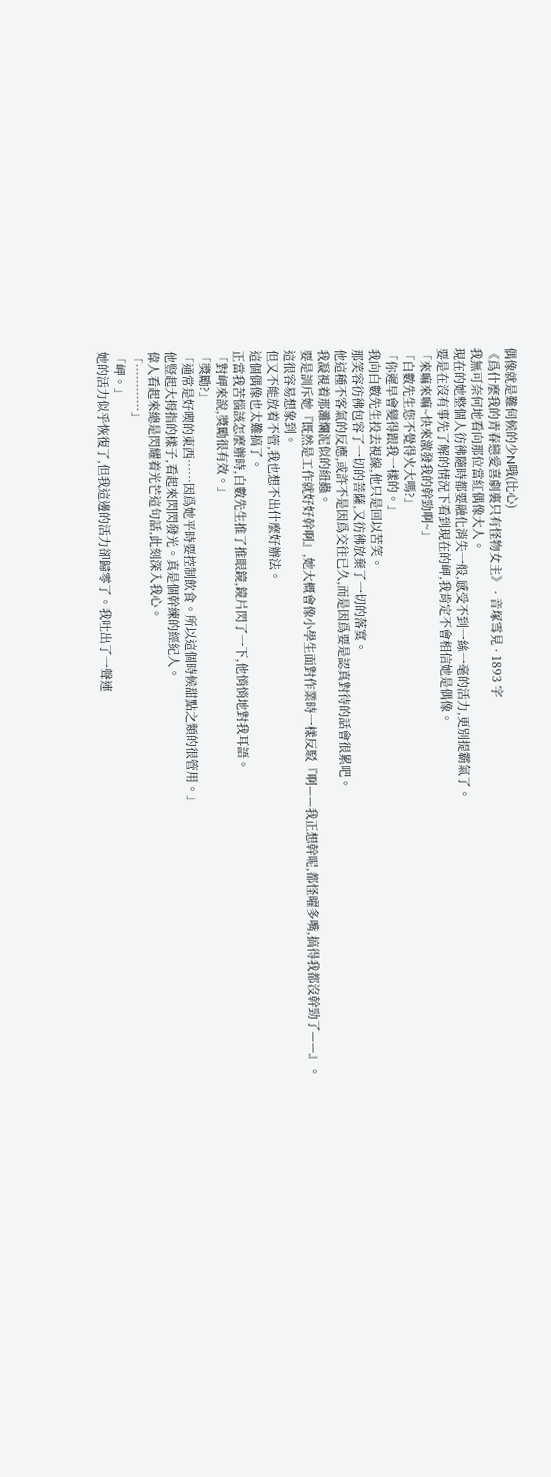偶像就是難伺候的少N哦(比心)
《爲什麼我的青春戀愛喜劇裏只有怪物女主》 · 音塚雪見 · 1893 字
我無可奈何地看向那位當紅偶像大人。
現在的她整個人彷彿隨時都要融化消失一般,感受不到一絲一毫的活力,更別提霸氣了。
要是在沒有事先了解的情況下看到現在的岬,我肯定不會相信她是偶像。
「來嘛來嘛~快來激發我的幹勁啊~」
「白數先生您不覺得火大嗎?」
「你遲早會變得跟我一樣的。」
我向白數先生投去視線,他只是回以苦笑。
那笑容彷彿包容了一切的菩薩,又彷彿放棄了一切的落寞。
他這種不客氣的反應,或許不是因爲交往已久,而是因爲要是認真對待的話會很累吧。
我凝視着那灘爛泥似的紐蟲。
要是訓斥她『既然是工作就好好幹啊』,她大概會像小學生面對作業時一樣反駁『啊——我正想幹呢,都怪曜多嘴,搞得我都沒幹勁了——』。這很容易想象到。
但又不能放着不管,我也想不出什麼好辦法。
這個偶像也太難搞了。
正當我苦惱該怎麼辦時,白數先生推了推眼鏡,鏡片閃了一下,他悄悄地對我耳語。
「對岬來說,獎勵很有效。」
「獎勵?」
「通常是好喫的東西……因爲她平時要控制飲食。所以這個時候甜點之類的很管用。」
他豎起大拇指的樣子,看起來閃閃發光。真是個幹練的經紀人。
偉人看起來總是閃耀着光芒這句話,此刻深入我心。
「…………」
「岬。」
她的活力似乎恢復了,但我這邊的活力卻歸零了。我吐出了一聲連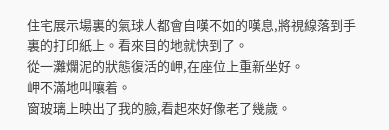住宅展示場裏的氣球人都會自嘆不如的嘆息,將視線落到手裏的打印紙上。看來目的地就快到了。
從一灘爛泥的狀態復活的岬,在座位上重新坐好。
岬不滿地叫嚷着。
窗玻璃上映出了我的臉,看起來好像老了幾歲。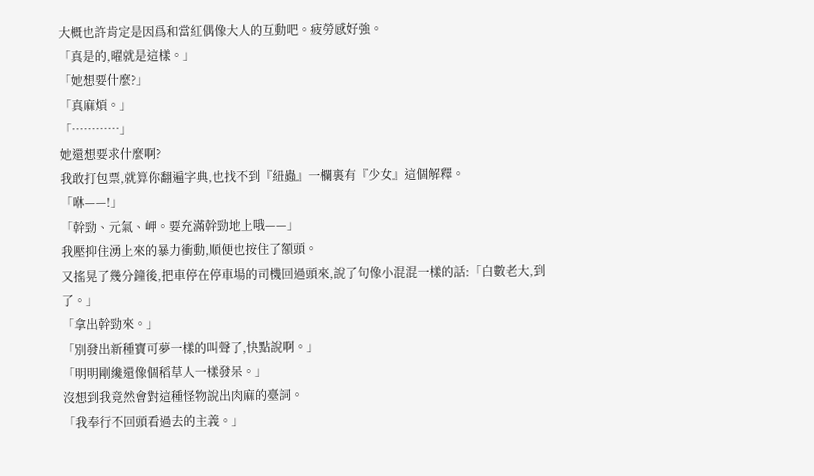大概也許肯定是因爲和當紅偶像大人的互動吧。疲勞感好強。
「真是的,曜就是這樣。」
「她想要什麼?」
「真麻煩。」
「…………」
她還想要求什麼啊?
我敢打包票,就算你翻遍字典,也找不到『紐蟲』一欄裏有『少女』這個解釋。
「咻——!」
「幹勁、元氣、岬。要充滿幹勁地上哦——」
我壓抑住湧上來的暴力衝動,順便也按住了額頭。
又搖晃了幾分鐘後,把車停在停車場的司機回過頭來,說了句像小混混一樣的話:「白數老大,到了。」
「拿出幹勁來。」
「別發出新種寶可夢一樣的叫聲了,快點說啊。」
「明明剛纔還像個稻草人一樣發呆。」
沒想到我竟然會對這種怪物說出肉麻的臺詞。
「我奉行不回頭看過去的主義。」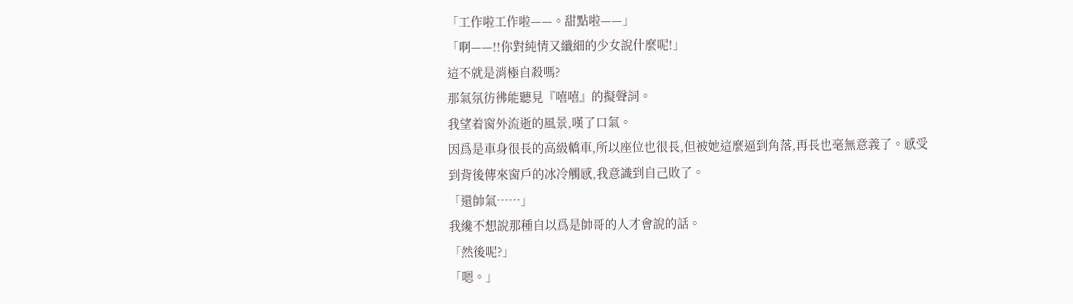「工作啦工作啦——。甜點啦——」
「啊——!!你對純情又纖細的少女說什麼呢!」
這不就是消極自殺嗎?
那氣氛彷彿能聽見『嘻嘻』的擬聲詞。
我望着窗外流逝的風景,嘆了口氣。
因爲是車身很長的高級轎車,所以座位也很長,但被她這麼逼到角落,再長也毫無意義了。感受到背後傳來窗戶的冰冷觸感,我意識到自己敗了。
「還帥氣……」
我纔不想說那種自以爲是帥哥的人才會說的話。
「然後呢?」
「嗯。」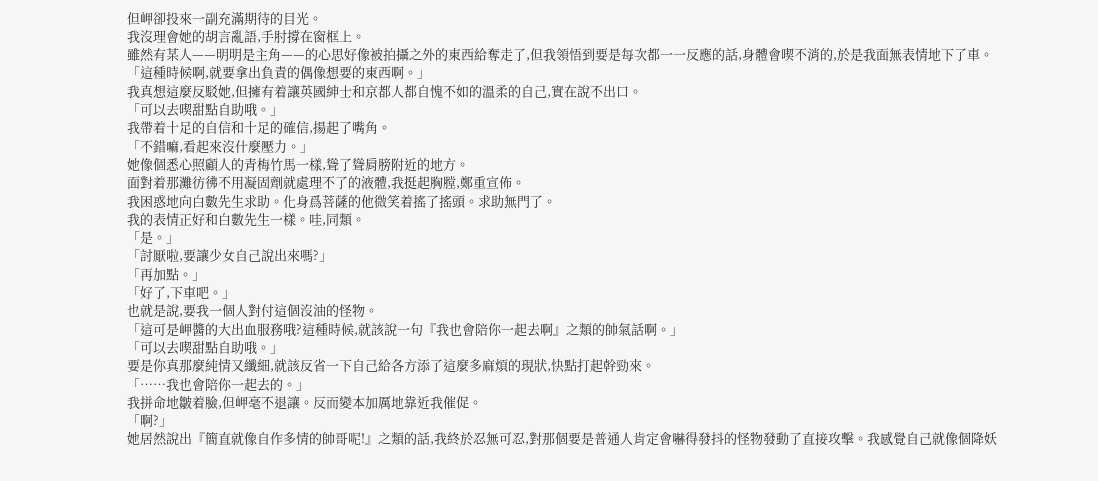但岬卻投來一副充滿期待的目光。
我沒理會她的胡言亂語,手肘撐在窗框上。
雖然有某人——明明是主角——的心思好像被拍攝之外的東西給奪走了,但我領悟到要是每次都一一反應的話,身體會喫不消的,於是我面無表情地下了車。
「這種時候啊,就要拿出負責的偶像想要的東西啊。」
我真想這麼反駁她,但擁有着讓英國紳士和京都人都自愧不如的溫柔的自己,實在說不出口。
「可以去喫甜點自助哦。」
我帶着十足的自信和十足的確信,揚起了嘴角。
「不錯嘛,看起來沒什麼壓力。」
她像個悉心照顧人的青梅竹馬一樣,聳了聳肩膀附近的地方。
面對着那灘彷彿不用凝固劑就處理不了的液體,我挺起胸膛,鄭重宣佈。
我困惑地向白數先生求助。化身爲菩薩的他微笑着搖了搖頭。求助無門了。
我的表情正好和白數先生一樣。哇,同類。
「是。」
「討厭啦,要讓少女自己說出來嗎?」
「再加點。」
「好了,下車吧。」
也就是說,要我一個人對付這個沒油的怪物。
「這可是岬醬的大出血服務哦?這種時候,就該說一句『我也會陪你一起去啊』之類的帥氣話啊。」
「可以去喫甜點自助哦。」
要是你真那麼純情又纖細,就該反省一下自己給各方添了這麼多麻煩的現狀,快點打起幹勁來。
「……我也會陪你一起去的。」
我拼命地皺着臉,但岬毫不退讓。反而變本加厲地靠近我催促。
「啊?」
她居然說出『簡直就像自作多情的帥哥呢!』之類的話,我終於忍無可忍,對那個要是普通人肯定會嚇得發抖的怪物發動了直接攻擊。我感覺自己就像個降妖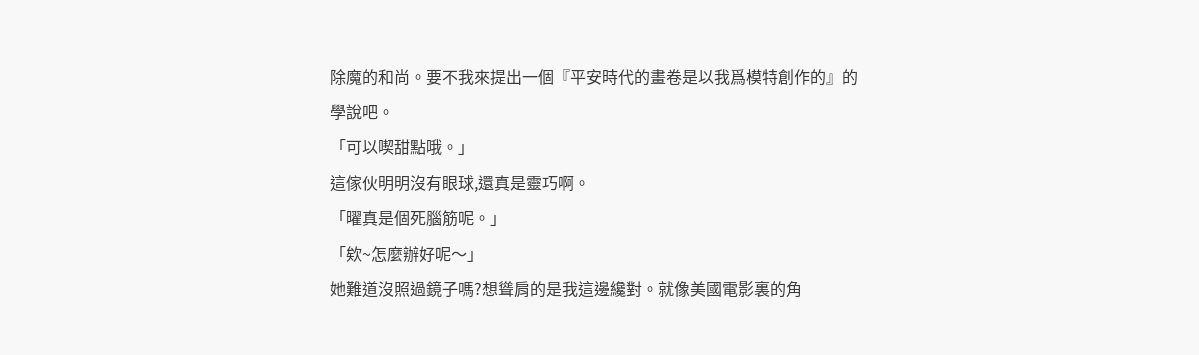除魔的和尚。要不我來提出一個『平安時代的畫卷是以我爲模特創作的』的學說吧。
「可以喫甜點哦。」
這傢伙明明沒有眼球,還真是靈巧啊。
「曜真是個死腦筋呢。」
「欸~怎麼辦好呢〜」
她難道沒照過鏡子嗎?想聳肩的是我這邊纔對。就像美國電影裏的角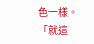色一樣。
「就這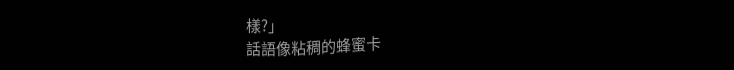樣?」
話語像粘稠的蜂蜜卡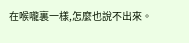在喉嚨裏一樣,怎麼也說不出來。